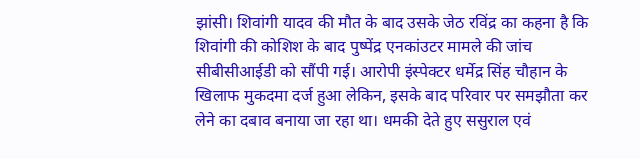झांसी। शिवांगी यादव की मौत के बाद उसके जेठ रविंद्र का कहना है कि शिवांगी की कोशिश के बाद पुष्पेंद्र एनकांउटर मामले की जांच सीबीसीआईडी को सौंपी गई। आरोपी इंस्पेक्टर धर्मेद्र सिंह चौहान के खिलाफ मुकदमा दर्ज हुआ लेकिन, इसके बाद परिवार पर समझौता कर लेने का दबाव बनाया जा रहा था। धमकी देते हुए ससुराल एवं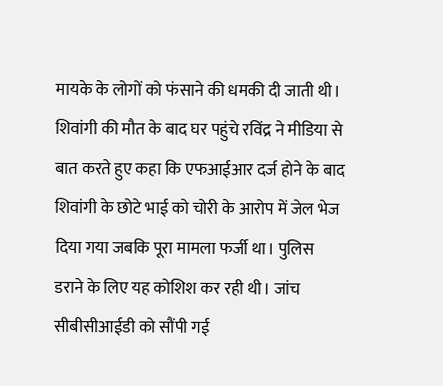मायके के लोगों को फंसाने की धमकी दी जाती थी।
शिवांगी की मौत के बाद घर पहुंचे रविंद्र ने मीडिया से बात करते हुए कहा कि एफआईआर दर्ज होने के बाद शिवांगी के छोटे भाई को चोरी के आरोप में जेल भेज दिया गया जबकि पूरा मामला फर्जी था। पुलिस डराने के लिए यह कोशिश कर रही थी। जांच सीबीसीआईडी को सौंपी गई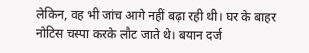लेकिन, वह भी जांच आगे नहीं बढ़ा रही थी। घर के बाहर नोटिस चस्पा करके लौट जाते थे। बयान दर्ज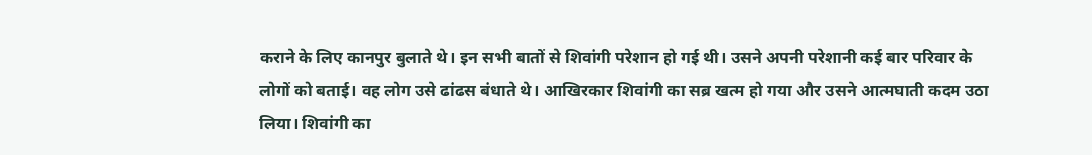कराने के लिए कानपुर बुलाते थे। इन सभी बातों से शिवांगी परेशान हो गई थी। उसने अपनी परेशानी कई बार परिवार के लोगों को बताई। वह लोग उसे ढांढस बंधाते थे। आखिरकार शिवांगी का सब्र खत्म हो गया और उसने आत्मघाती कदम उठा लिया। शिवांगी का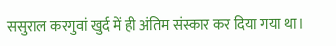ससुराल करगुवां खुर्द में ही अंतिम संस्कार कर दिया गया था।